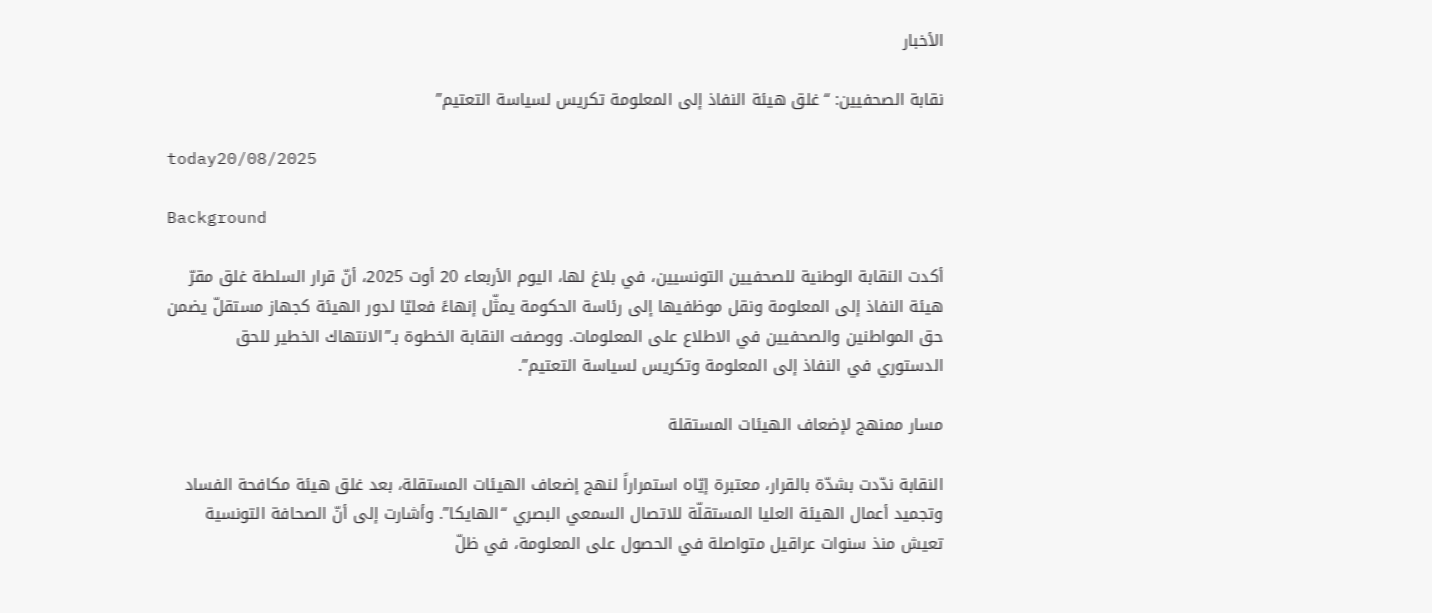الأخبار

نقابة الصحفيين: “غلق هيئة النفاذ إلى المعلومة تكريس لسياسة التعتيم”

today20/08/2025

Background

أكدت النقابة الوطنية للصحفيين التونسيين، في بلاغ لها، اليوم الأربعاء 20 أوت 2025، أنّ قرار السلطة غلق مقرّ هيئة النفاذ إلى المعلومة ونقل موظفيها إلى رئاسة الحكومة يمثّل إنهاءً فعليّا لدور الهيئة كجهاز مستقلّ يضمن حق المواطنين والصحفيين في الاطلاع على المعلومات. ووصفت النقابة الخطوة بـ”الانتهاك الخطير للحق الدستوري في النفاذ إلى المعلومة وتكريس لسياسة التعتيم”.

مسار ممنهج لإضعاف الهيئات المستقلة

النقابة ندّدت بشدّة بالقرار، معتبرة إيّاه استمراراً لنهج إضعاف الهيئات المستقلة، بعد غلق هيئة مكافحة الفساد وتجميد أعمال الهيئة العليا المستقلّة للاتصال السمعي البصري “الهايكا”. وأشارت إلى أنّ الصحافة التونسية تعيش منذ سنوات عراقيل متواصلة في الحصول على المعلومة، في ظلّ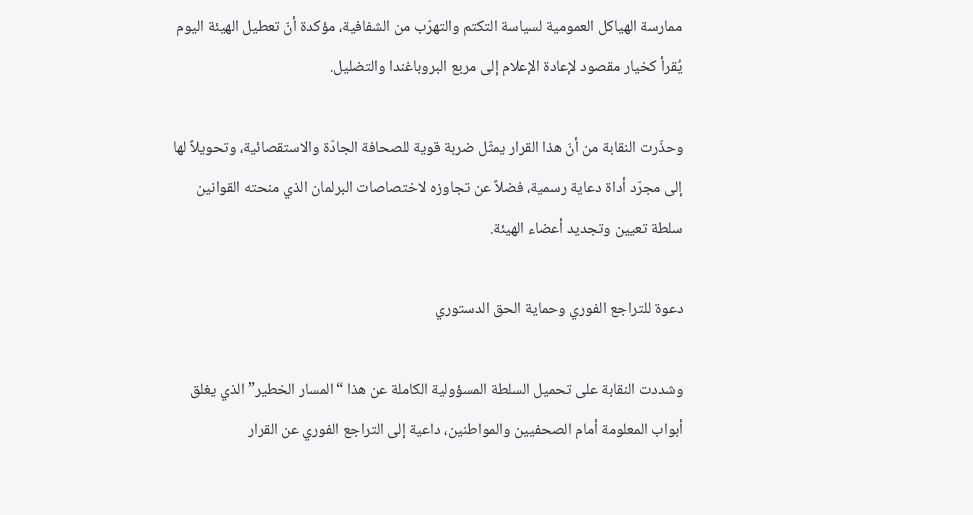ممارسة الهياكل العمومية لسياسة التكتم والتهرّب من الشفافية، مؤكدة أنّ تعطيل الهيئة اليوم يُقرأ كخيار مقصود لإعادة الإعلام إلى مربع البروباغندا والتضليل.

وحذّرت النقابة من أنّ هذا القرار يمثّل ضربة قوية للصحافة الجادّة والاستقصائية، وتحويلاً لها إلى مجرّد أداة دعاية رسمية، فضلاً عن تجاوزه لاختصاصات البرلمان الذي منحته القوانين سلطة تعيين وتجديد أعضاء الهيئة.

دعوة للتراجع الفوري وحماية الحق الدستوري

وشددت النقابة على تحميل السلطة المسؤولية الكاملة عن هذا “المسار الخطير” الذي يغلق أبواب المعلومة أمام الصحفيين والمواطنين، داعية إلى التراجع الفوري عن القرار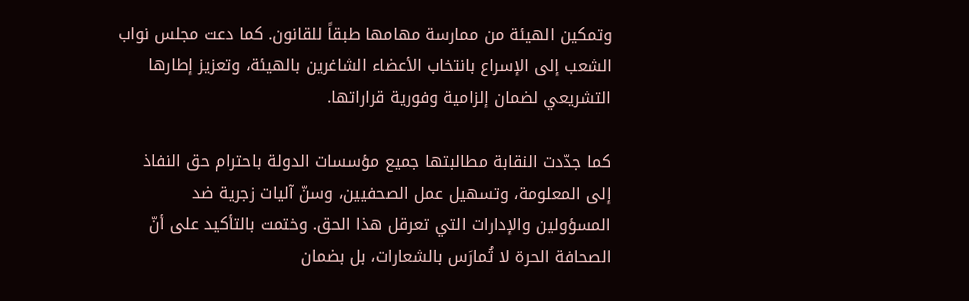وتمكين الهيئة من ممارسة مهامها طبقاً للقانون. كما دعت مجلس نواب الشعب إلى الإسراع بانتخاب الأعضاء الشاغرين بالهيئة، وتعزيز إطارها التشريعي لضمان إلزامية وفورية قراراتها.

كما جدّدت النقابة مطالبتها جميع مؤسسات الدولة باحترام حق النفاذ إلى المعلومة، وتسهيل عمل الصحفيين، وسنّ آليات زجرية ضد المسؤولين والإدارات التي تعرقل هذا الحق. وختمت بالتأكيد على أنّ الصحافة الحرة لا تُمارَس بالشعارات، بل بضمان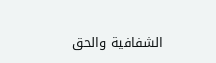الشفافية والحق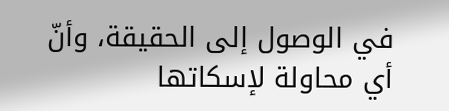في الوصول إلى الحقيقة، وأنّ أي محاولة لإسكاتها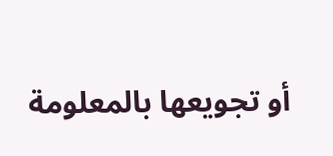أو تجويعها بالمعلومة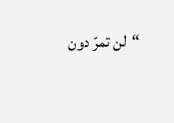“لن تمرّ دون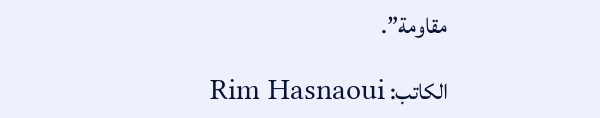مقاومة”.

الكاتب: Rim Hasnaoui